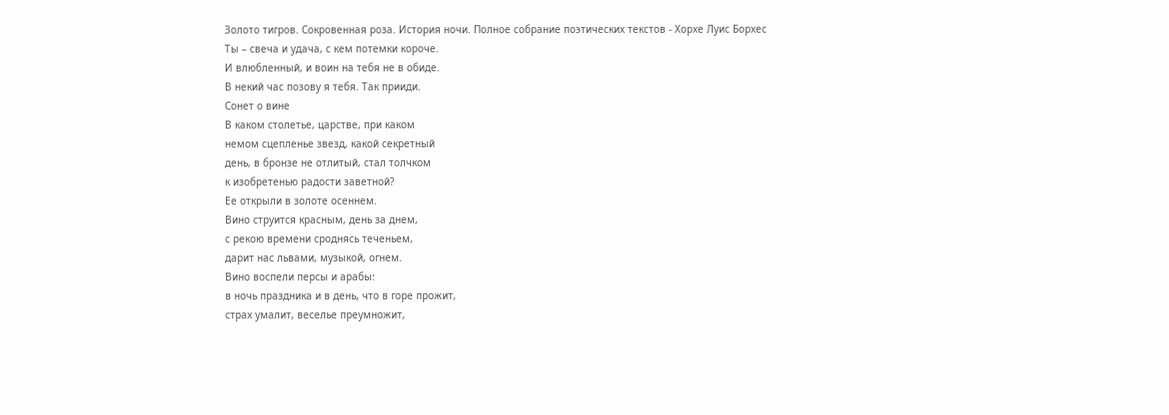Золото тигров. Сокровенная роза. История ночи. Полное собрание поэтических текстов - Хорхе Луис Борхес
Ты – свеча и удача, с кем потемки короче.
И влюбленный, и воин на тебя не в обиде.
В некий час позову я тебя. Так прииди.
Сонет о вине
В каком столетье, царстве, при каком
немом сцепленье звезд, какой секретный
день, в бронзе не отлитый, стал толчком
к изобретенью радости заветной?
Ее открыли в золоте осеннем.
Вино струится красным, день за днем,
с рекою времени сроднясь теченьем,
дарит нас львами, музыкой, огнем.
Вино воспели персы и арабы:
в ночь праздника и в день, что в горе прожит,
страх умалит, веселье преумножит,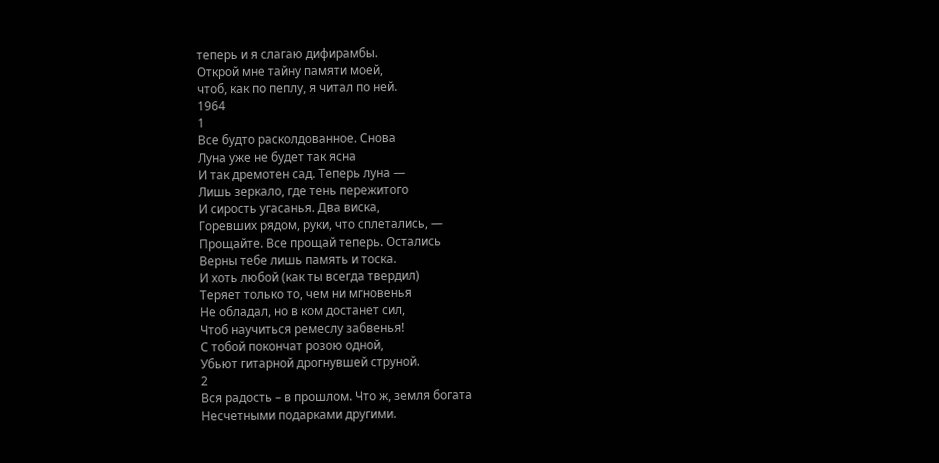теперь и я слагаю дифирамбы.
Открой мне тайну памяти моей,
чтоб, как по пеплу, я читал по ней.
1964
1
Все будто расколдованное. Снова
Луна уже не будет так ясна
И так дремотен сад. Теперь луна —
Лишь зеркало, где тень пережитого
И сирость угасанья. Два виска,
Горевших рядом, руки, что сплетались, —
Прощайте. Все прощай теперь. Остались
Верны тебе лишь память и тоска.
И хоть любой (как ты всегда твердил)
Теряет только то, чем ни мгновенья
Не обладал, но в ком достанет сил,
Чтоб научиться ремеслу забвенья!
С тобой покончат розою одной,
Убьют гитарной дрогнувшей струной.
2
Вся радость – в прошлом. Что ж, земля богата
Несчетными подарками другими.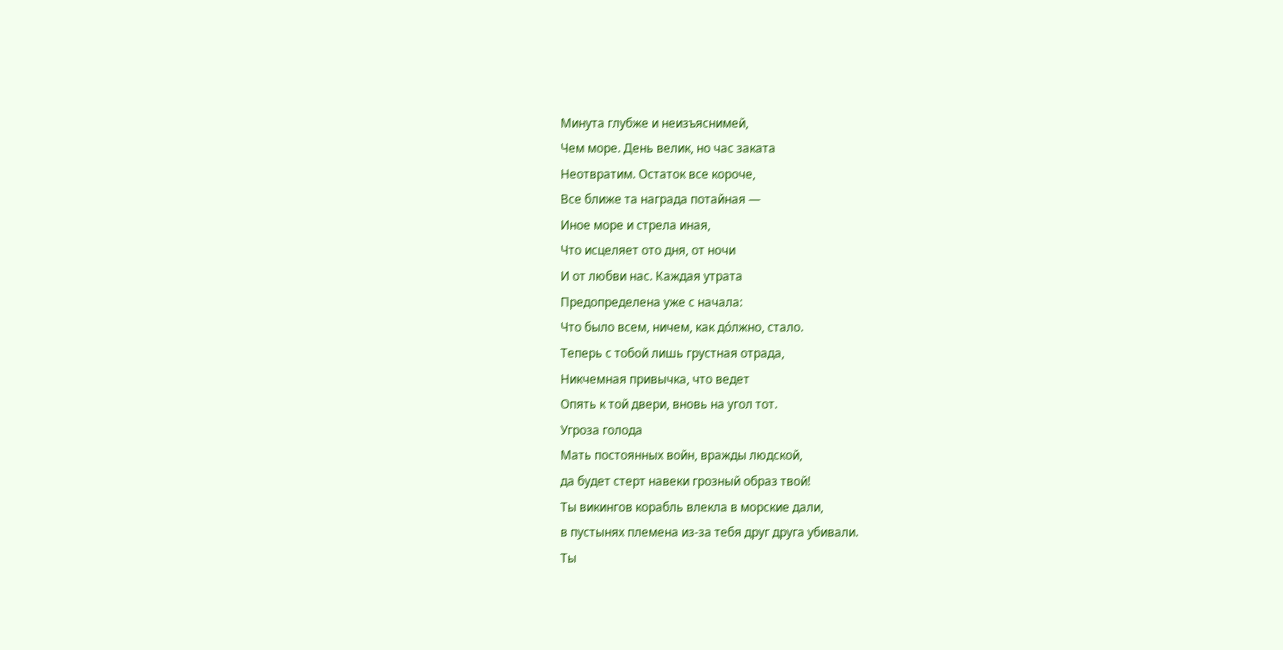Минута глубже и неизъяснимей,
Чем море. День велик, но час заката
Неотвратим. Остаток все короче,
Все ближе та награда потайная —
Иное море и стрела иная,
Что исцеляет ото дня, от ночи
И от любви нас. Каждая утрата
Предопределена уже с начала:
Что было всем, ничем, как до́лжно, стало.
Теперь с тобой лишь грустная отрада,
Никчемная привычка, что ведет
Опять к той двери, вновь на угол тот.
Угроза голода
Мать постоянных войн, вражды людской,
да будет стерт навеки грозный образ твой!
Ты викингов корабль влекла в морские дали,
в пустынях племена из-за тебя друг друга убивали.
Ты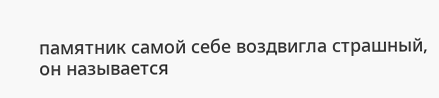памятник самой себе воздвигла страшный,
он называется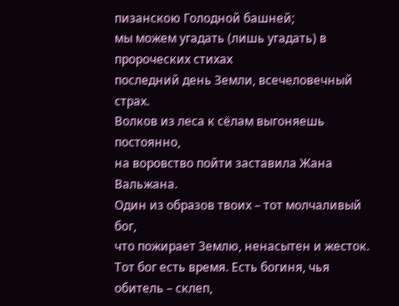пизанскою Голодной башней;
мы можем угадать (лишь угадать) в пророческих стихах
последний день Земли, всечеловечный страх.
Волков из леса к сёлам выгоняешь постоянно,
на воровство пойти заставила Жана Вальжана.
Один из образов твоих – тот молчаливый бог,
что пожирает Землю, ненасытен и жесток.
Тот бог есть время. Есть богиня, чья обитель – склеп,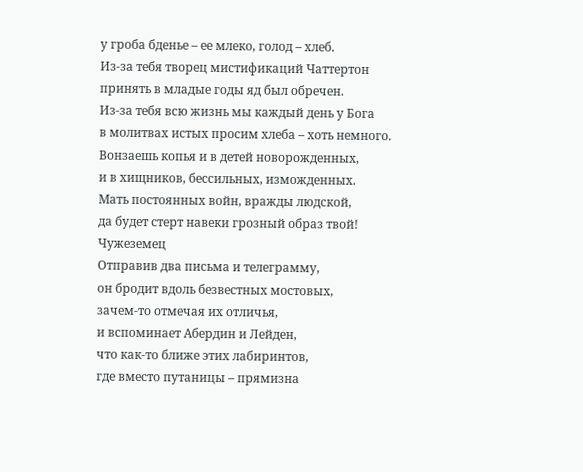у гроба бденье – ее млеко, голод – хлеб.
Из-за тебя творец мистификаций Чаттертон
принять в младые годы яд был обречен.
Из-за тебя всю жизнь мы каждый день у Бога
в молитвах истых просим хлеба – хоть немного.
Вонзаешь копья и в детей новорожденных,
и в хищников, бессильных, изможденных.
Мать постоянных войн, вражды людской,
да будет стерт навеки грозный образ твой!
Чужеземец
Отправив два письма и телеграмму,
он бродит вдоль безвестных мостовых,
зачем-то отмечая их отличья,
и вспоминает Абердин и Лейден,
что как-то ближе этих лабиринтов,
где вместо путаницы – прямизна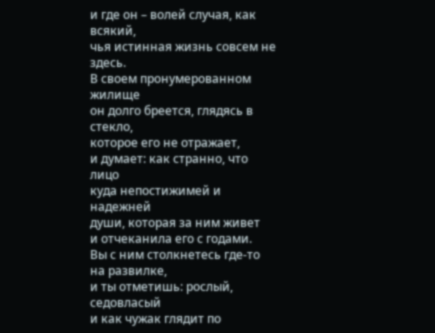и где он – волей случая, как всякий,
чья истинная жизнь совсем не здесь.
В своем пронумерованном жилище
он долго бреется, глядясь в стекло,
которое его не отражает,
и думает: как странно, что лицо
куда непостижимей и надежней
души, которая за ним живет
и отчеканила его с годами.
Вы с ним столкнетесь где-то на развилке,
и ты отметишь: рослый, седовласый
и как чужак глядит по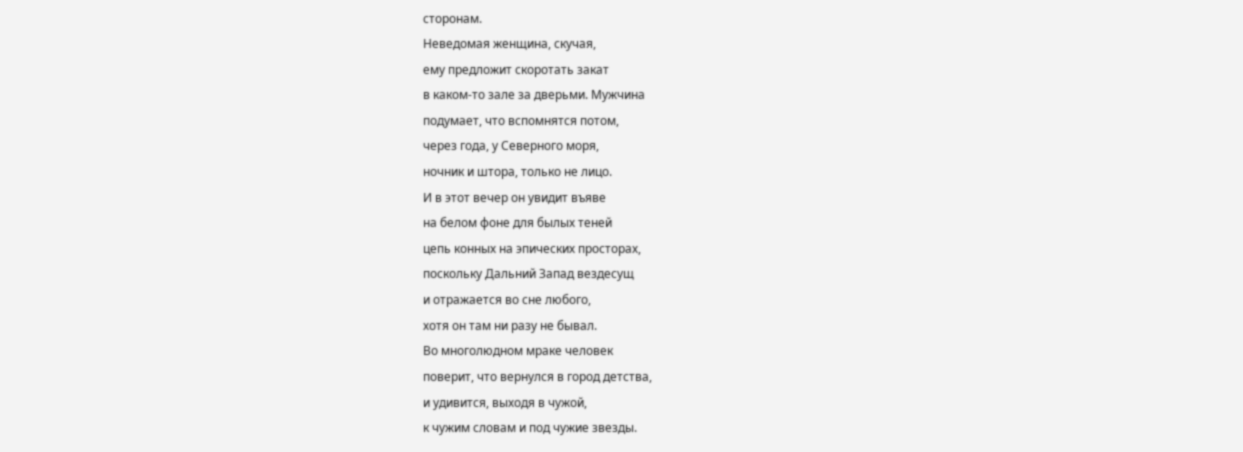сторонам.
Неведомая женщина, скучая,
ему предложит скоротать закат
в каком-то зале за дверьми. Мужчина
подумает, что вспомнятся потом,
через года, у Северного моря,
ночник и штора, только не лицо.
И в этот вечер он увидит въяве
на белом фоне для былых теней
цепь конных на эпических просторах,
поскольку Дальний Запад вездесущ
и отражается во сне любого,
хотя он там ни разу не бывал.
Во многолюдном мраке человек
поверит, что вернулся в город детства,
и удивится, выходя в чужой,
к чужим словам и под чужие звезды.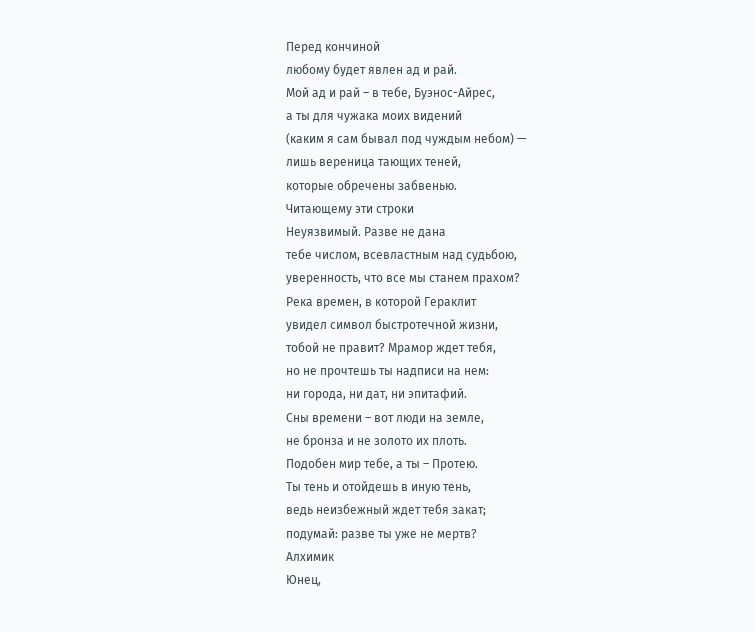Перед кончиной
любому будет явлен ад и рай.
Мой ад и рай – в тебе, Буэнос-Айрес,
а ты для чужака моих видений
(каким я сам бывал под чуждым небом) —
лишь вереница тающих теней,
которые обречены забвенью.
Читающему эти строки
Неуязвимый. Разве не дана
тебе числом, всевластным над судьбою,
уверенность, что все мы станем прахом?
Река времен, в которой Гераклит
увидел символ быстротечной жизни,
тобой не правит? Мрамор ждет тебя,
но не прочтешь ты надписи на нем:
ни города, ни дат, ни эпитафий.
Сны времени – вот люди на земле,
не бронза и не золото их плоть.
Подобен мир тебе, а ты – Протею.
Ты тень и отойдешь в иную тень,
ведь неизбежный ждет тебя закат;
подумай: разве ты уже не мертв?
Алхимик
Юнец,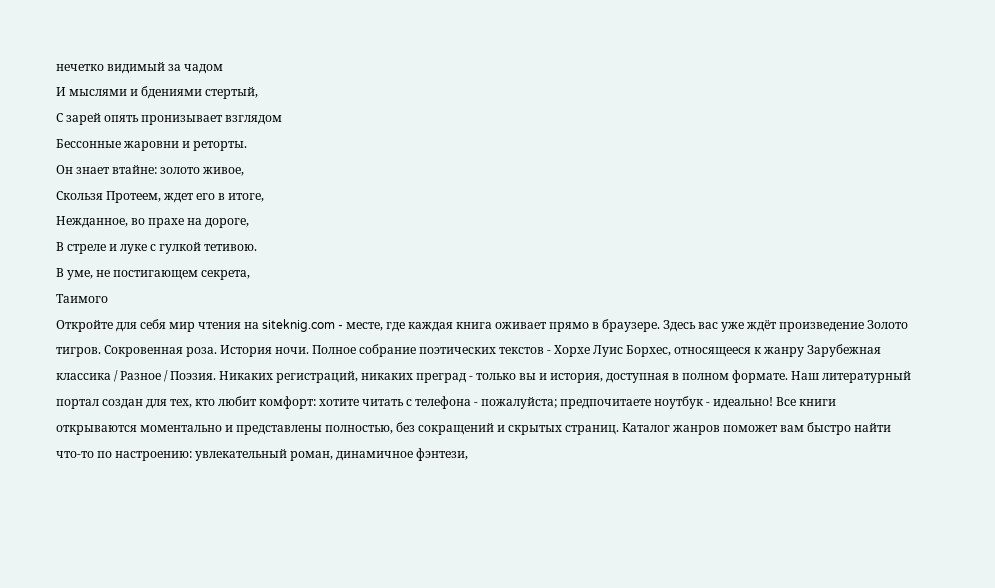нечетко видимый за чадом
И мыслями и бдениями стертый,
С зарей опять пронизывает взглядом
Бессонные жаровни и реторты.
Он знает втайне: золото живое,
Скользя Протеем, ждет его в итоге,
Нежданное, во прахе на дороге,
В стреле и луке с гулкой тетивою.
В уме, не постигающем секрета,
Таимого
Откройте для себя мир чтения на siteknig.com - месте, где каждая книга оживает прямо в браузере. Здесь вас уже ждёт произведение Золото тигров. Сокровенная роза. История ночи. Полное собрание поэтических текстов - Хорхе Луис Борхес, относящееся к жанру Зарубежная классика / Разное / Поэзия. Никаких регистраций, никаких преград - только вы и история, доступная в полном формате. Наш литературный портал создан для тех, кто любит комфорт: хотите читать с телефона - пожалуйста; предпочитаете ноутбук - идеально! Все книги открываются моментально и представлены полностью, без сокращений и скрытых страниц. Каталог жанров поможет вам быстро найти что-то по настроению: увлекательный роман, динамичное фэнтези,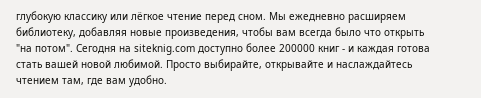глубокую классику или лёгкое чтение перед сном. Мы ежедневно расширяем библиотеку, добавляя новые произведения, чтобы вам всегда было что открыть "на потом". Сегодня на siteknig.com доступно более 200000 книг - и каждая готова стать вашей новой любимой. Просто выбирайте, открывайте и наслаждайтесь чтением там, где вам удобно.